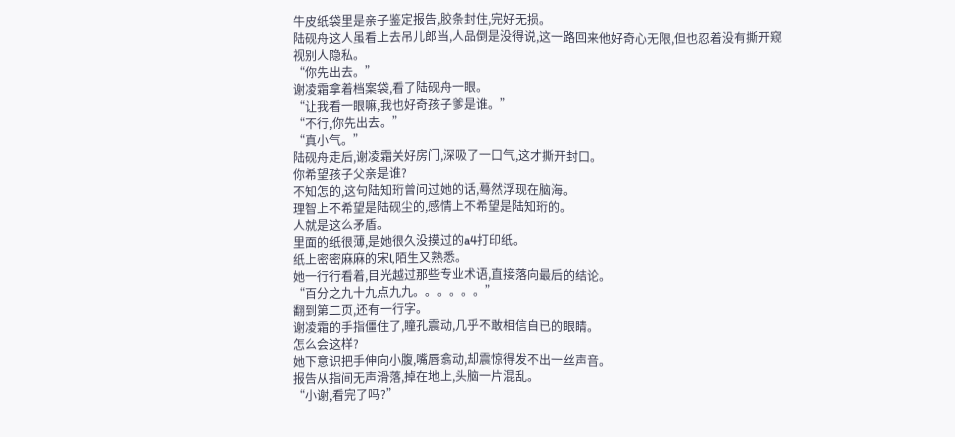牛皮纸袋里是亲子鉴定报告,胶条封住,完好无损。
陆砚舟这人虽看上去吊儿郎当,人品倒是没得说,这一路回来他好奇心无限,但也忍着没有撕开窥视别人隐私。
“你先出去。”
谢凌霜拿着档案袋,看了陆砚舟一眼。
“让我看一眼嘛,我也好奇孩子爹是谁。”
“不行,你先出去。”
“真小气。”
陆砚舟走后,谢凌霜关好房门,深吸了一口气,这才撕开封口。
你希望孩子父亲是谁?
不知怎的,这句陆知珩曾问过她的话,蓦然浮现在脑海。
理智上不希望是陆砚尘的,感情上不希望是陆知珩的。
人就是这么矛盾。
里面的纸很薄,是她很久没摸过的a4打印纸。
纸上密密麻麻的宋l,陌生又熟悉。
她一行行看着,目光越过那些专业术语,直接落向最后的结论。
“百分之九十九点九九。。。。。。”
翻到第二页,还有一行字。
谢凌霜的手指僵住了,瞳孔震动,几乎不敢相信自已的眼睛。
怎么会这样?
她下意识把手伸向小腹,嘴唇翕动,却震惊得发不出一丝声音。
报告从指间无声滑落,掉在地上,头脑一片混乱。
“小谢,看完了吗?”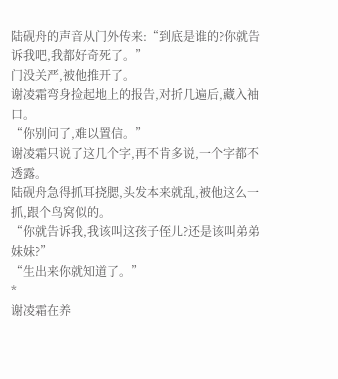陆砚舟的声音从门外传来:“到底是谁的?你就告诉我吧,我都好奇死了。”
门没关严,被他推开了。
谢凌霜弯身捡起地上的报告,对折几遍后,藏入袖口。
“你别问了,难以置信。”
谢凌霜只说了这几个字,再不肯多说,一个字都不透露。
陆砚舟急得抓耳挠腮,头发本来就乱,被他这么一抓,跟个鸟窝似的。
“你就告诉我,我该叫这孩子侄儿?还是该叫弟弟妹妹?”
“生出来你就知道了。”
*
谢凌霜在养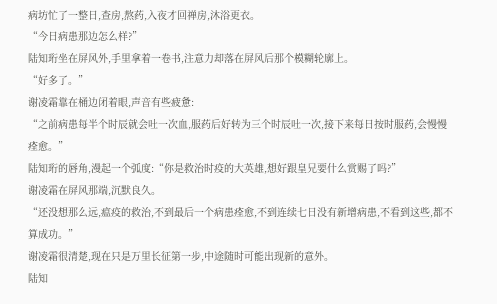病坊忙了一整日,查房,熬药,入夜才回禅房,沐浴更衣。
“今日病患那边怎么样?”
陆知珩坐在屏风外,手里拿着一卷书,注意力却落在屏风后那个模糊轮廓上。
“好多了。”
谢凌霜靠在桶边闭着眼,声音有些疲惫:
“之前病患每半个时辰就会吐一次血,服药后好转为三个时辰吐一次,接下来每日按时服药,会慢慢痊愈。”
陆知珩的唇角,漫起一个弧度:“你是救治时疫的大英雄,想好跟皇兄要什么赏赐了吗?”
谢凌霜在屏风那端,沉默良久。
“还没想那么远,瘟疫的救治,不到最后一个病患痊愈,不到连续七日没有新增病患,不看到这些,都不算成功。”
谢凌霜很清楚,现在只是万里长征第一步,中途随时可能出现新的意外。
陆知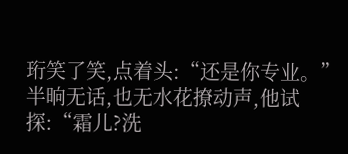珩笑了笑,点着头:“还是你专业。”
半晌无话,也无水花撩动声,他试探:“霜儿?洗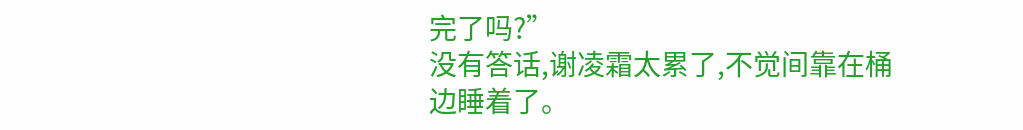完了吗?”
没有答话,谢凌霜太累了,不觉间靠在桶边睡着了。